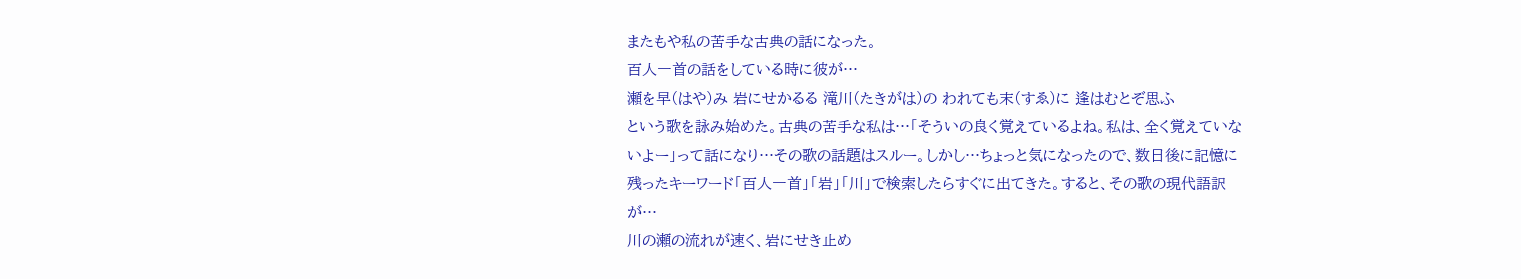またもや私の苦手な古典の話になった。
百人一首の話をしている時に彼が…
瀬を早(はや)み 岩にせかるる 滝川(たきがは)の われても末(すゑ)に 逢はむとぞ思ふ
という歌を詠み始めた。古典の苦手な私は…「そういの良く覚えているよね。私は、全く覚えていないよー」って話になり…その歌の話題はスルー。しかし…ちょっと気になったので、数日後に記憶に残ったキーワード「百人一首」「岩」「川」で検索したらすぐに出てきた。すると、その歌の現代語訳が…
川の瀬の流れが速く、岩にせき止め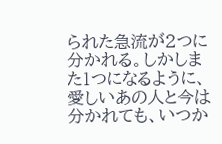られた急流が2つに分かれる。しかしまた1つになるように、愛しいあの人と今は分かれても、いつか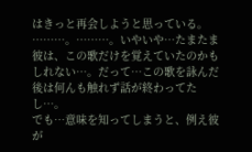はきっと再会しようと思っている。
………。………。いやいや…たまたま彼は、この歌だけを覚えていたのかもしれない…。だって…この歌を詠んだ後は何んも触れず話が終わってたし…。
でも…意味を知ってしまうと、例え彼が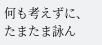何も考えずに、たまたま詠ん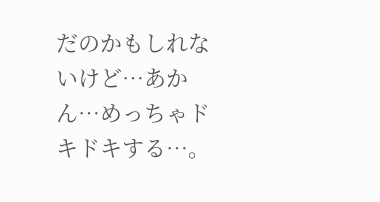だのかもしれないけど…あかん…めっちゃドキドキする…。